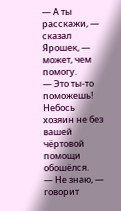— А ты расскажи, — сказал Ярошек, — может, чем помогу.
— Это ты-то поможешь! Небось хозяин не без вашей чёртовой помощи обошёлся.
— Не знаю, — говорит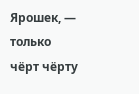Ярошек, — только чёрт чёрту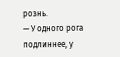рознь.
— У одного рога подлиннее, у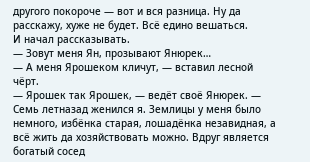другого покороче — вот и вся разница. Ну да расскажу, хуже не будет. Всё едино вешаться.
И начал рассказывать.
— Зовут меня Ян, прозывают Янюрек…
— А меня Ярошеком кличут, — вставил лесной чёрт.
— Ярошек так Ярошек, — ведёт своё Янюрек. — Семь летназад женился я. Землицы у меня было немного, избёнка старая, лошадёнка незавидная, а всё жить да хозяйствовать можно. Вдруг является богатый сосед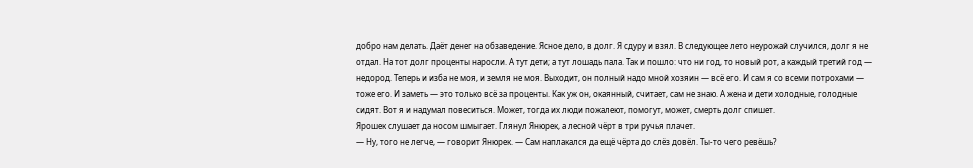добро нам делать. Даёт денег на обзаведение. Ясное дело, в долг. Я сдуру и взял. В следующее лето неурожай случился, долг я не отдал. На тот долг проценты наросли. А тут дети; а тут лошадь пала. Так и пошло: что ни год, то новый рот, а каждый третий год — недород. Теперь и изба не моя, и земля не моя. Выходит, он полный надо мной хозяин — всё его. И сам я со всеми потрохами — тоже его. И заметь — это только всё за проценты. Как уж он, окаянный, считает, сам не знаю. А жена и дети холодные, голодные сидят. Вот я и надумал повеситься. Может, тогда их люди пожалеют, помогут, может, смерть долг спишет.
Ярошек слушает да носом шмыгает. Глянул Янюрек, а лесной чёрт в три ручья плачет.
— Ну, того не легче, — говорит Янюрек. — Сам наплакался да ещё чёрта до слёз довёл. Ты-то чего ревёшь?